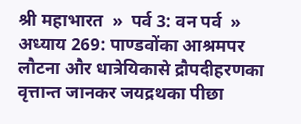श्री महाभारत  »  पर्व 3: वन पर्व  »  अध्याय 269: पाण्डवोंका आश्रमपर लौटना और धात्रेयिकासे द्रौपदीहरणका वृत्तान्त जानकर जयद्रथका पीछा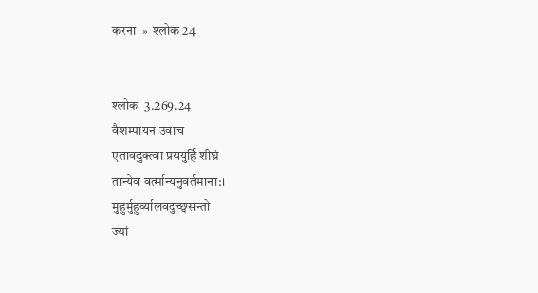करना  »  श्लोक 24


श्लोक  3.269.24
वैशम्पायन उवाच
एतावदुक्त्वा प्रययुर्हि शीघ्रं
तान्येव वर्त्मान्यनुवर्तमाना:।
मुहुर्मुहुर्व्यालवदुच्छ्वसन्तो
ज्यां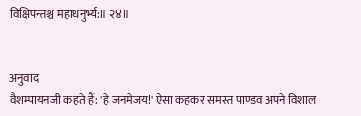विक्षिपन्तश्च महाधनुर्भ्य:॥ २४॥


अनुवाद
वैशम्पायनजी कहते हैं: 'हे जनमेजय!' ऐसा कहकर समस्त पाण्डव अपने विशाल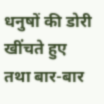धनुषों की डोरी खींचते हुए तथा बार-बार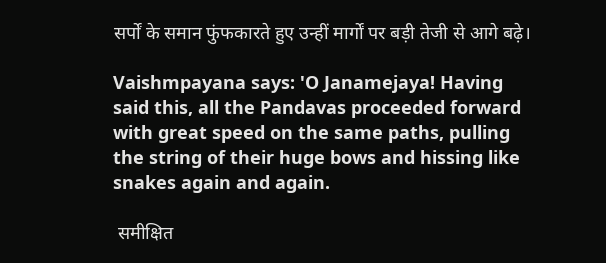सर्पों के समान फुंफकारते हुए उन्हीं मार्गों पर बड़ी तेजी से आगे बढ़े।

Vaishmpayana says: 'O Janamejaya! Having said this, all the Pandavas proceeded forward with great speed on the same paths, pulling the string of their huge bows and hissing like snakes again and again.

 समीक्षित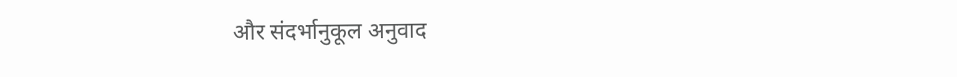और संदर्भानुकूल अनुवाद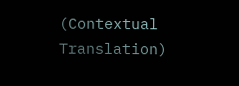(Contextual Translation)